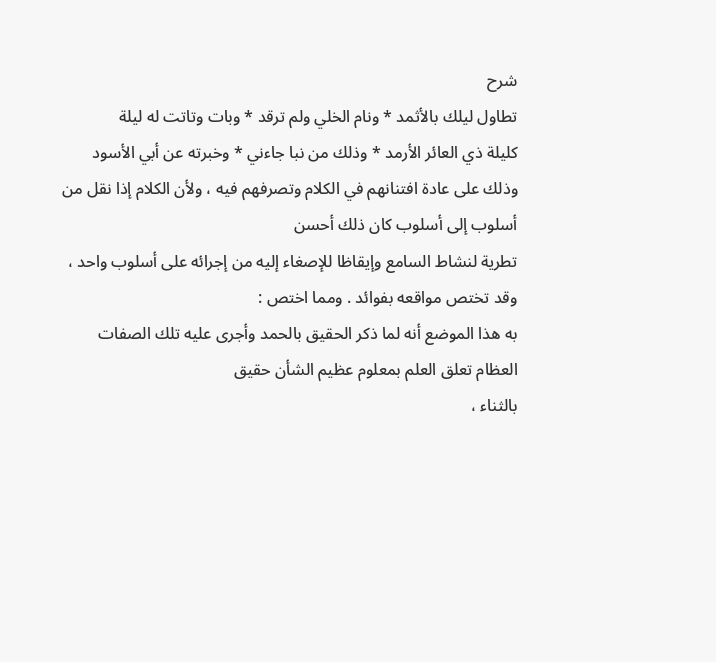شرح
تطاول ليلك بالأثمد * ونام الخلي ولم ترقد * وبات وتاتت له ليلة
كليلة ذي العائر الأرمد * وذلك من نبا جاءني * وخبرته عن أبي الأسود
وذلك على عادة افتنانهم في الكلام وتصرفهم فيه ، ولأن الكلام إذا نقل من أسلوب إلى أسلوب كان ذلك أحسن
تطرية لنشاط السامع وإيقاظا للإصغاء إليه من إجرائه على أسلوب واحد ، وقد تختص مواقعه بفوائد . ومما اختص :
به هذا الموضع أنه لما ذكر الحقيق بالحمد وأجرى عليه تلك الصفات العظام تعلق العلم بمعلوم عظيم الشأن حقيق
بالثناء ،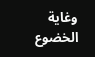وغاية الخضوع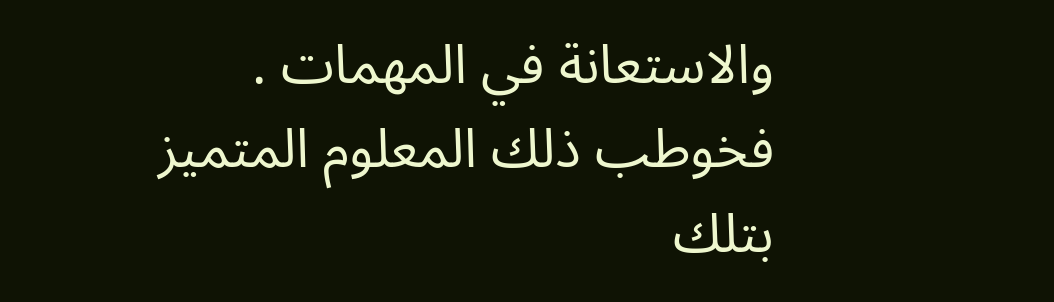والاستعانة في المهمات . فخوطب ذلك المعلوم المتميز بتلك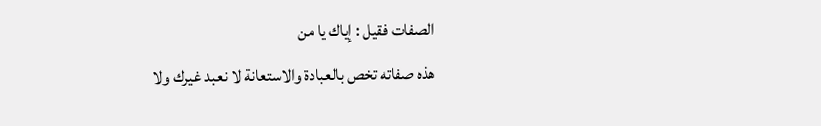الصفات فقيل : إياك يا من
هذه صفاته تخص بالعبادة والاستعانة لا نعبد غيرك ولا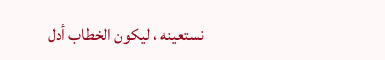نستعينه ، ليكون الخطاب أدل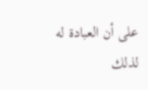على أن العبادة له لذلك